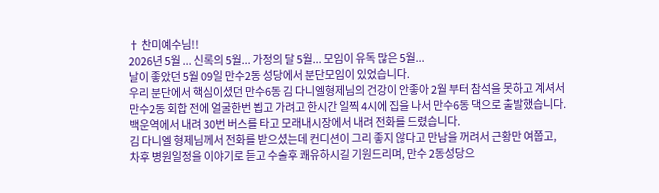† 찬미예수님!!
2026년 5월 ... 신록의 5월... 가정의 달 5월... 모임이 유독 많은 5월...
날이 좋았던 5월 09일 만수2동 성당에서 분단모임이 있었습니다.
우리 분단에서 핵심이셨던 만수6동 김 다니엘형제님의 건강이 안좋아 2월 부터 참석을 못하고 계셔서
만수2동 회합 전에 얼굴한번 뵙고 가려고 한시간 일찍 4시에 집을 나서 만수6동 댁으로 출발했습니다.
백운역에서 내려 30번 버스를 타고 모래내시장에서 내려 전화를 드렸습니다.
김 다니엘 형제님께서 전화를 받으셨는데 컨디션이 그리 좋지 않다고 만남을 꺼려서 근황만 여쭙고,
차후 병원일정을 이야기로 듣고 수술후 쾌유하시길 기원드리며, 만수 2동성당으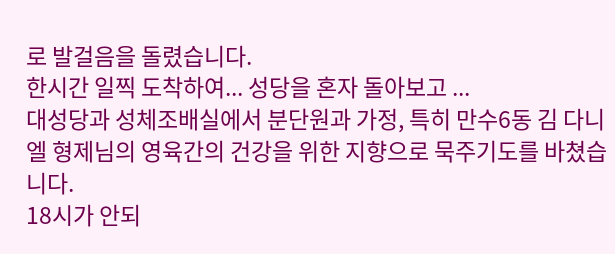로 발걸음을 돌렸습니다.
한시간 일찍 도착하여... 성당을 혼자 돌아보고 ...
대성당과 성체조배실에서 분단원과 가정, 특히 만수6동 김 다니엘 형제님의 영육간의 건강을 위한 지향으로 묵주기도를 바쳤습니다.
18시가 안되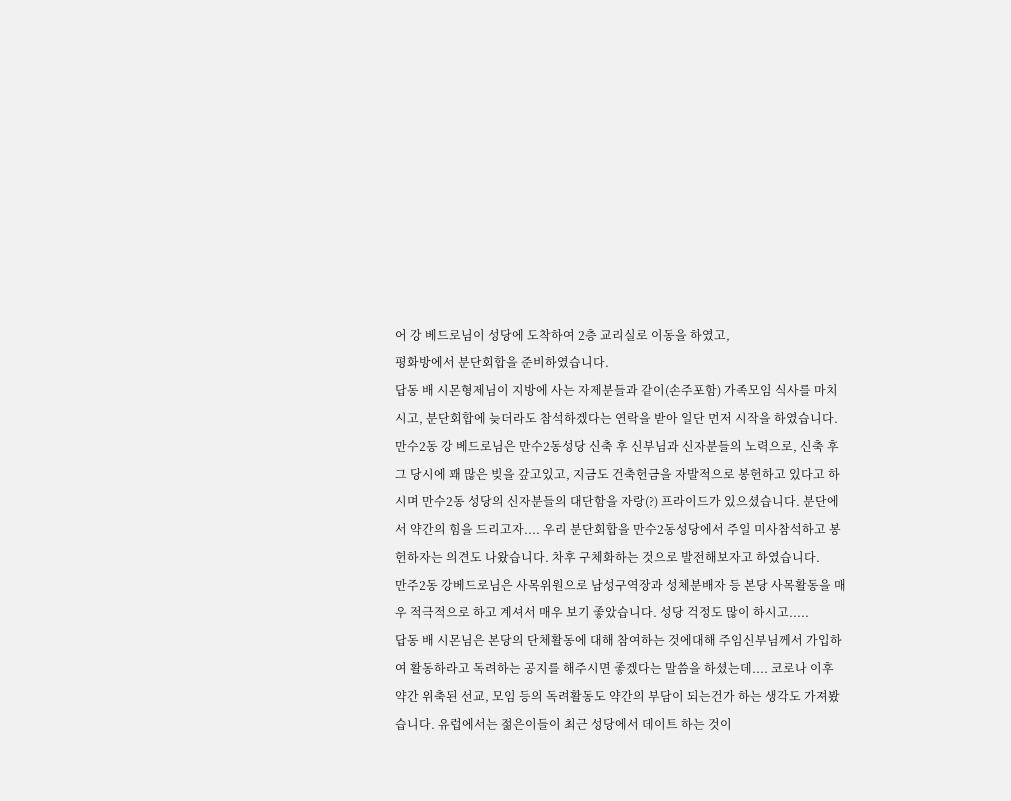어 강 베드로님이 성당에 도착하여 2층 교리실로 이동을 하였고,
평화방에서 분단회합을 준비하였습니다.
답동 배 시몬형제님이 지방에 사는 자제분들과 같이(손주포함) 가족모임 식사를 마치시고, 분단회합에 늦더라도 참석하겠다는 연락을 받아 일단 먼저 시작을 하였습니다.
만수2동 강 베드로님은 만수2동성당 신축 후 신부님과 신자분들의 노력으로, 신축 후 그 당시에 꽤 많은 빚을 갚고있고, 지금도 건축헌금을 자발적으로 봉헌하고 있다고 하시며 만수2동 성당의 신자분들의 대단함을 자랑(?) 프라이드가 있으셨습니다. 분단에서 약간의 힘을 드리고자.... 우리 분단회합을 만수2동성당에서 주일 미사참석하고 봉헌하자는 의견도 나왔습니다. 차후 구체화하는 것으로 발전해보자고 하였습니다.
만주2동 강베드로님은 사목위원으로 남성구역장과 성체분배자 등 본당 사목활동을 매우 적극적으로 하고 계셔서 매우 보기 좋았습니다. 성당 걱정도 많이 하시고.....
답동 배 시몬님은 본당의 단체활동에 대해 참여하는 것에대해 주임신부님께서 가입하여 활동하라고 독려하는 공지를 해주시면 좋겠다는 말씀을 하셨는데.... 코로나 이후 약간 위축된 선교, 모임 등의 독려활동도 약간의 부담이 되는건가 하는 생각도 가져봤습니다. 유럽에서는 젊은이들이 최근 성당에서 데이트 하는 것이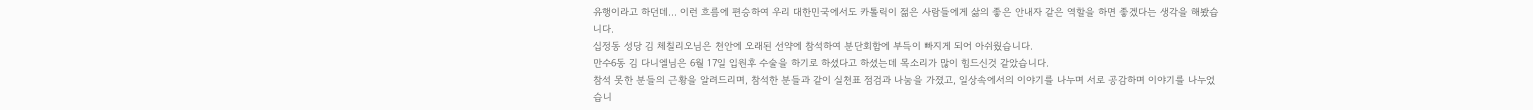유행이라고 하던데... 이런 흐름에 편승하여 우리 대한민국에서도 카톨릭이 젊은 사람들에게 삶의 좋은 안내자 같은 역할을 하면 좋겠다는 생각을 해봤습니다.
십정동 성당 김 체칠리오님은 천안에 오래된 선약에 참석하여 분단회합에 부득이 빠지게 되어 아쉬웠습니다.
만수6동 김 다니엘님은 6월 17일 입원후 수술을 하기로 하셨다고 하셨는데 목소리가 많이 힘드신것 같았습니다.
참석 못한 분들의 근황을 알려드리며, 참석한 분들과 같이 실천표 점검과 나눔을 가졌고, 일상속에서의 이야기를 나누며 서로 공감하며 이야기를 나누었습니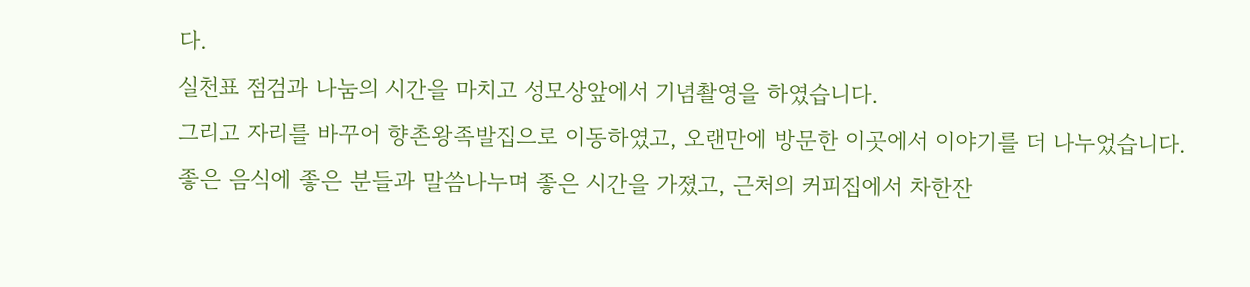다.
실천표 점검과 나눔의 시간을 마치고 성모상앞에서 기념촬영을 하였습니다.
그리고 자리를 바꾸어 향촌왕족발집으로 이동하였고, 오랜만에 방문한 이곳에서 이야기를 더 나누었습니다.
좋은 음식에 좋은 분들과 말씀나누며 좋은 시간을 가졌고, 근처의 커피집에서 차한잔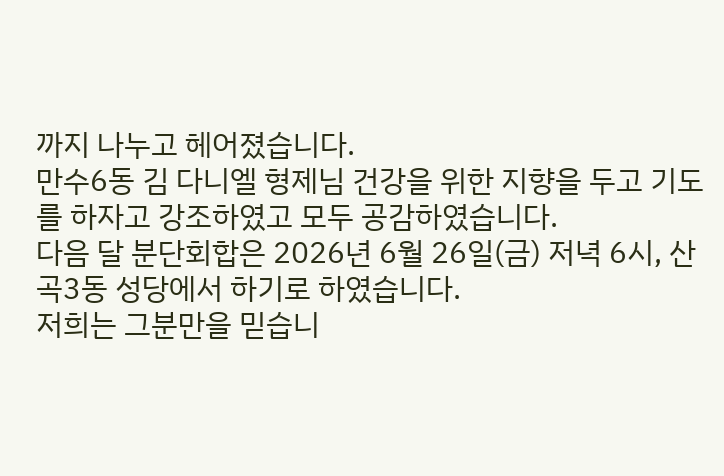까지 나누고 헤어졌습니다.
만수6동 김 다니엘 형제님 건강을 위한 지향을 두고 기도를 하자고 강조하였고 모두 공감하였습니다.
다음 달 분단회합은 2026년 6월 26일(금) 저녁 6시, 산곡3동 성당에서 하기로 하였습니다.
저희는 그분만을 믿습니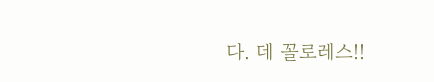다. 데 꼴로레스!!